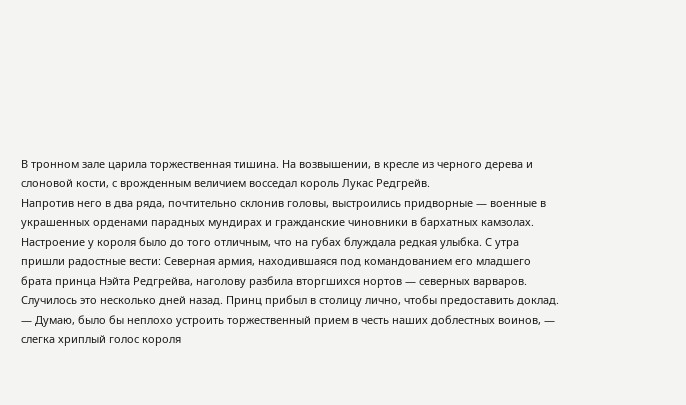В тронном зале царила торжественная тишина. На возвышении, в кресле из черного дерева и слоновой кости, с врожденным величием восседал король Лукас Редгрейв.
Напротив него в два ряда, почтительно склонив головы, выстроились придворные — военные в украшенных орденами парадных мундирах и гражданские чиновники в бархатных камзолах.
Настроение у короля было до того отличным, что на губах блуждала редкая улыбка. С утра пришли радостные вести: Северная армия, находившаяся под командованием его младшего брата принца Нэйта Редгрейва, наголову разбила вторгшихся нортов — северных варваров. Случилось это несколько дней назад. Принц прибыл в столицу лично, чтобы предоставить доклад.
— Думаю, было бы неплохо устроить торжественный прием в честь наших доблестных воинов, — слегка хриплый голос короля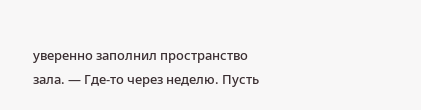уверенно заполнил пространство зала. — Где-то через неделю. Пусть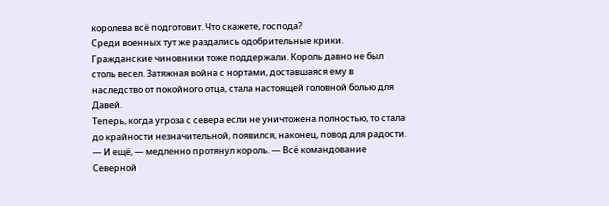королева всё подготовит. Что скажете, господа?
Среди военных тут же раздались одобрительные крики. Гражданские чиновники тоже поддержали. Король давно не был столь весел. Затяжная война с нортами, доставшаяся ему в наследство от покойного отца, стала настоящей головной болью для Давей.
Теперь, когда угроза с севера если не уничтожена полностью, то стала до крайности незначительной, появился, наконец, повод для радости.
— И ещё, — медленно протянул король. — Всё командование Северной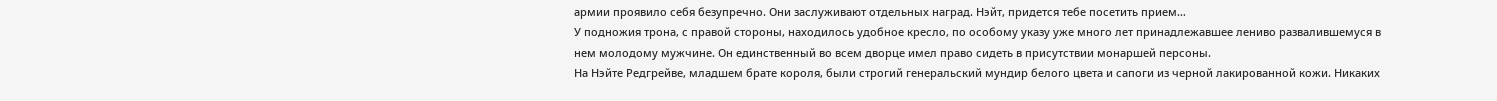армии проявило себя безупречно. Они заслуживают отдельных наград. Нэйт, придется тебе посетить прием…
У подножия трона, с правой стороны, находилось удобное кресло, по особому указу уже много лет принадлежавшее лениво развалившемуся в нем молодому мужчине. Он единственный во всем дворце имел право сидеть в присутствии монаршей персоны.
На Нэйте Редгрейве, младшем брате короля, были строгий генеральский мундир белого цвета и сапоги из черной лакированной кожи. Никаких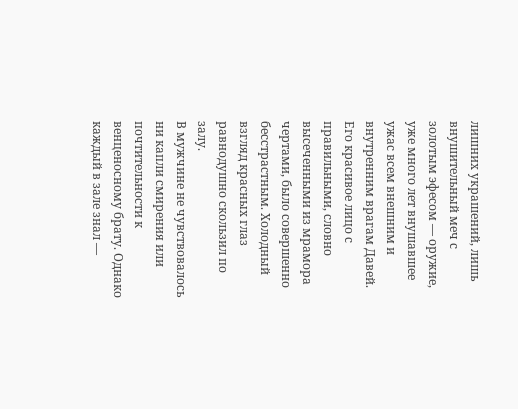лишних украшений, лишь внушительный меч с золотым эфесом — оружие, уже много лет внушавшее ужас всем внешним и внутренним врагам Давей.
Его красивое лицо с правильными, словно высеченными из мрамора чертами, было совершенно бесстрастным. Холодный взгляд красных глаз равнодушно скользил по залу.
В мужчине не чувствовалось ни капли смирения или почтительности к венценосному брату. Однако каждый в зале знал —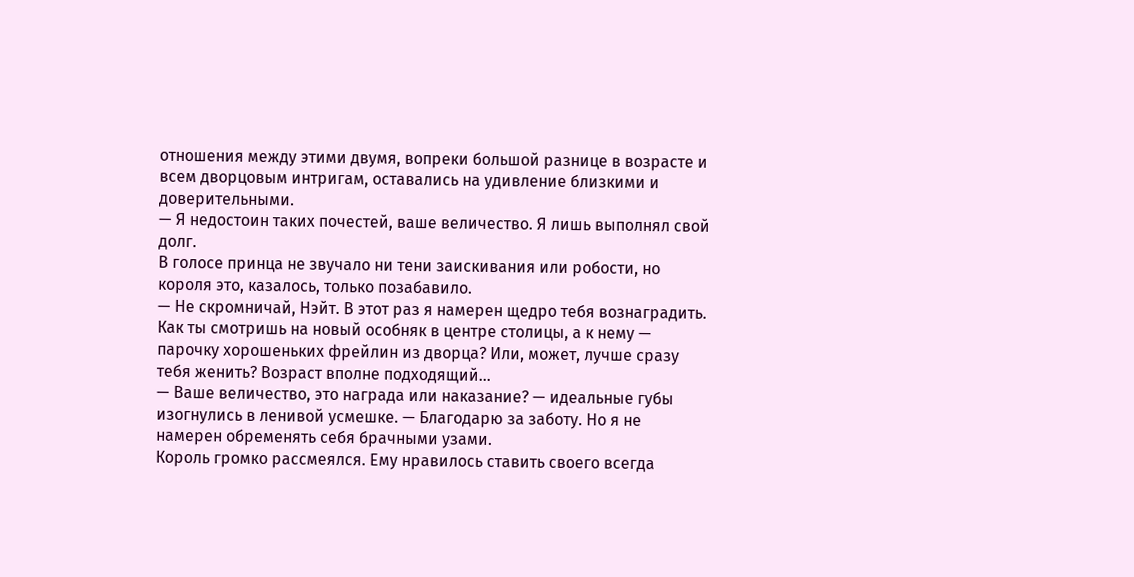отношения между этими двумя, вопреки большой разнице в возрасте и всем дворцовым интригам, оставались на удивление близкими и доверительными.
— Я недостоин таких почестей, ваше величество. Я лишь выполнял свой долг.
В голосе принца не звучало ни тени заискивания или робости, но короля это, казалось, только позабавило.
— Не скромничай, Нэйт. В этот раз я намерен щедро тебя вознаградить. Как ты смотришь на новый особняк в центре столицы, а к нему — парочку хорошеньких фрейлин из дворца? Или, может, лучше сразу тебя женить? Возраст вполне подходящий…
— Ваше величество, это награда или наказание? — идеальные губы изогнулись в ленивой усмешке. — Благодарю за заботу. Но я не намерен обременять себя брачными узами.
Король громко рассмеялся. Ему нравилось ставить своего всегда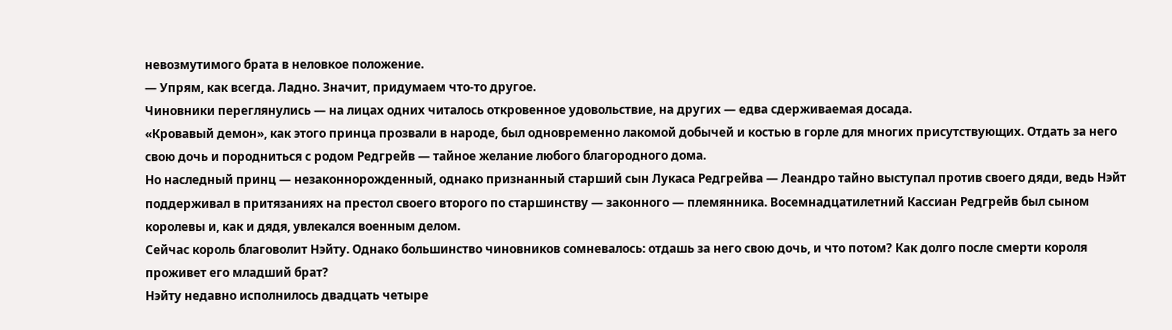невозмутимого брата в неловкое положение.
— Упрям, как всегда. Ладно. Значит, придумаем что-то другое.
Чиновники переглянулись — на лицах одних читалось откровенное удовольствие, на других — едва сдерживаемая досада.
«Кровавый демон», как этого принца прозвали в народе, был одновременно лакомой добычей и костью в горле для многих присутствующих. Отдать за него свою дочь и породниться с родом Редгрейв — тайное желание любого благородного дома.
Но наследный принц — незаконнорожденный, однако признанный старший сын Лукаса Редгрейва — Леандро тайно выступал против своего дяди, ведь Нэйт поддерживал в притязаниях на престол своего второго по старшинству — законного — племянника. Восемнадцатилетний Кассиан Редгрейв был сыном королевы и, как и дядя, увлекался военным делом.
Сейчас король благоволит Нэйту. Однако большинство чиновников сомневалось: отдашь за него свою дочь, и что потом? Как долго после смерти короля проживет его младший брат?
Нэйту недавно исполнилось двадцать четыре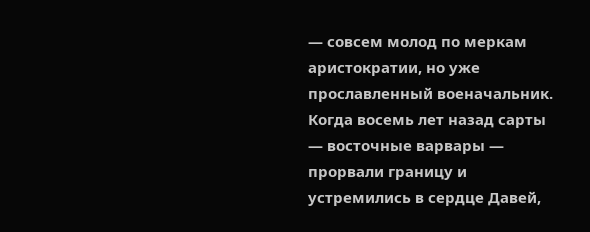— совсем молод по меркам аристократии, но уже прославленный военачальник.
Когда восемь лет назад сарты — восточные варвары — прорвали границу и устремились в сердце Давей,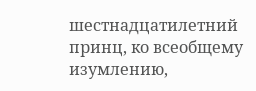шестнадцатилетний принц, ко всеобщему изумлению,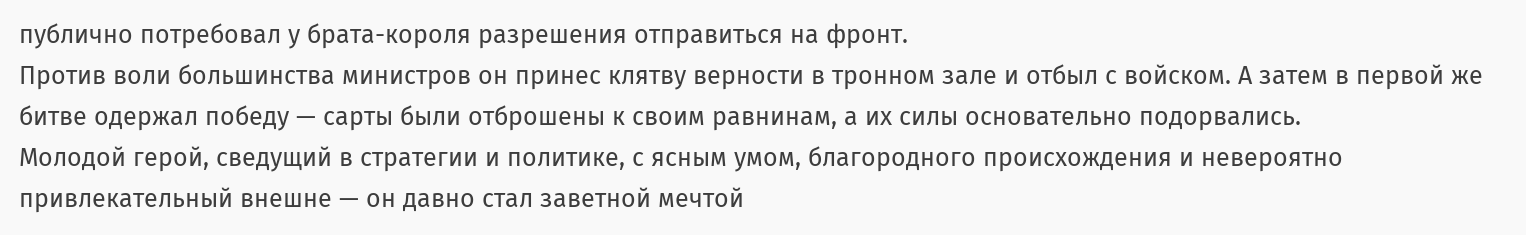публично потребовал у брата-короля разрешения отправиться на фронт.
Против воли большинства министров он принес клятву верности в тронном зале и отбыл с войском. А затем в первой же битве одержал победу — сарты были отброшены к своим равнинам, а их силы основательно подорвались.
Молодой герой, сведущий в стратегии и политике, с ясным умом, благородного происхождения и невероятно привлекательный внешне — он давно стал заветной мечтой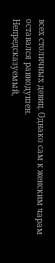всех столичных девиц. Однако сам к женским чарам оставался равнодушен.
Непредсказуемый,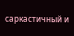саркастичный и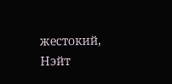жестокий, Нэйт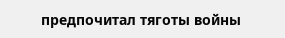предпочитал тяготы войны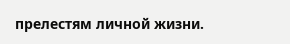прелестям личной жизни.